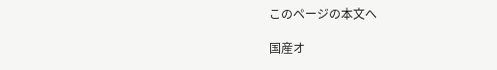このページの本文へ

国産オ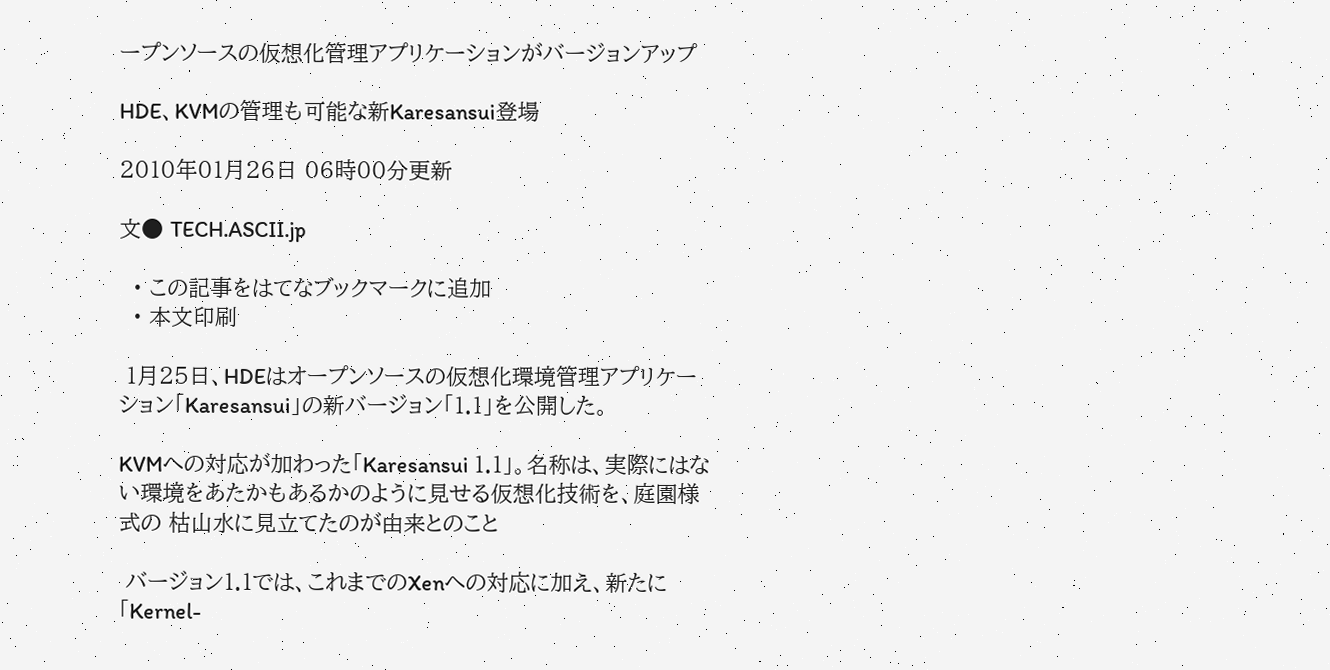ープンソースの仮想化管理アプリケーションがバージョンアップ

HDE、KVMの管理も可能な新Karesansui登場

2010年01月26日 06時00分更新

文● TECH.ASCII.jp

  • この記事をはてなブックマークに追加
  • 本文印刷

 1月25日、HDEはオープンソースの仮想化環境管理アプリケーション「Karesansui」の新バージョン「1.1」を公開した。

KVMへの対応が加わった「Karesansui 1.1」。名称は、実際にはない環境をあたかもあるかのように見せる仮想化技術を、庭園様式の 枯山水に見立てたのが由来とのこと

 バージョン1.1では、これまでのXenへの対応に加え、新たに「Kernel-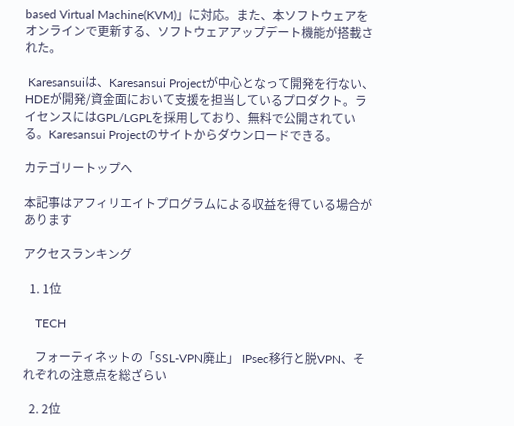based Virtual Machine(KVM)」に対応。また、本ソフトウェアをオンラインで更新する、ソフトウェアアップデート機能が搭載された。

 Karesansuiは、Karesansui Projectが中心となって開発を行ない、HDEが開発/資金面において支援を担当しているプロダクト。ライセンスにはGPL/LGPLを採用しており、無料で公開されている。Karesansui Projectのサイトからダウンロードできる。

カテゴリートップへ

本記事はアフィリエイトプログラムによる収益を得ている場合があります

アクセスランキング

  1. 1位

    TECH

    フォーティネットの「SSL-VPN廃止」 IPsec移行と脱VPN、それぞれの注意点を総ざらい

  2. 2位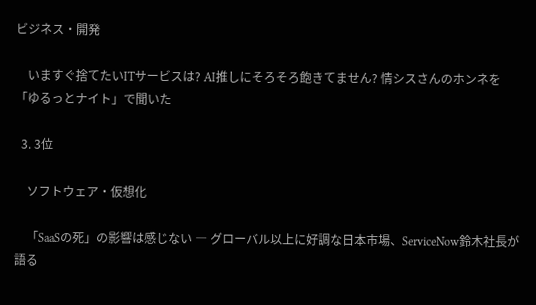ビジネス・開発

    いますぐ捨てたいITサービスは? AI推しにそろそろ飽きてません? 情シスさんのホンネを「ゆるっとナイト」で聞いた

  3. 3位

    ソフトウェア・仮想化

    「SaaSの死」の影響は感じない ― グローバル以上に好調な日本市場、ServiceNow鈴木社長が語る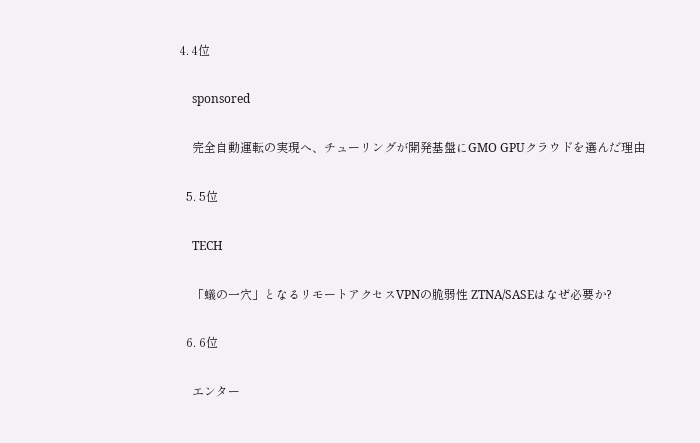4. 4位

    sponsored

    完全自動運転の実現へ、チューリングが開発基盤にGMO GPUクラウドを選んだ理由

  5. 5位

    TECH

    「蟻の一穴」となるリモートアクセスVPNの脆弱性 ZTNA/SASEはなぜ必要か?

  6. 6位

    エンター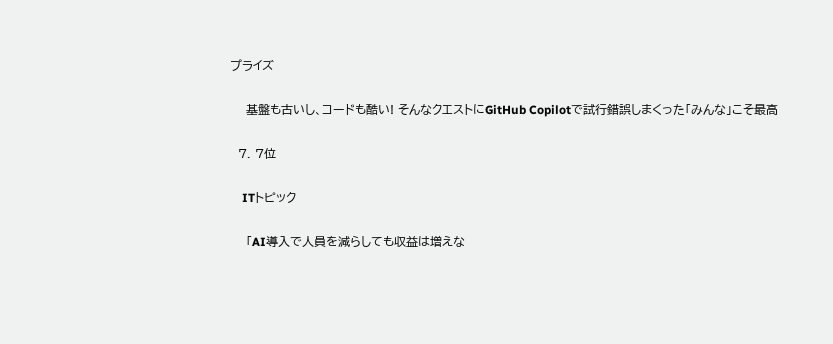プライズ

    基盤も古いし、コードも酷い! そんなクエストにGitHub Copilotで試行錯誤しまくった「みんな」こそ最高

  7. 7位

    ITトピック

    「AI導入で人員を減らしても収益は増えな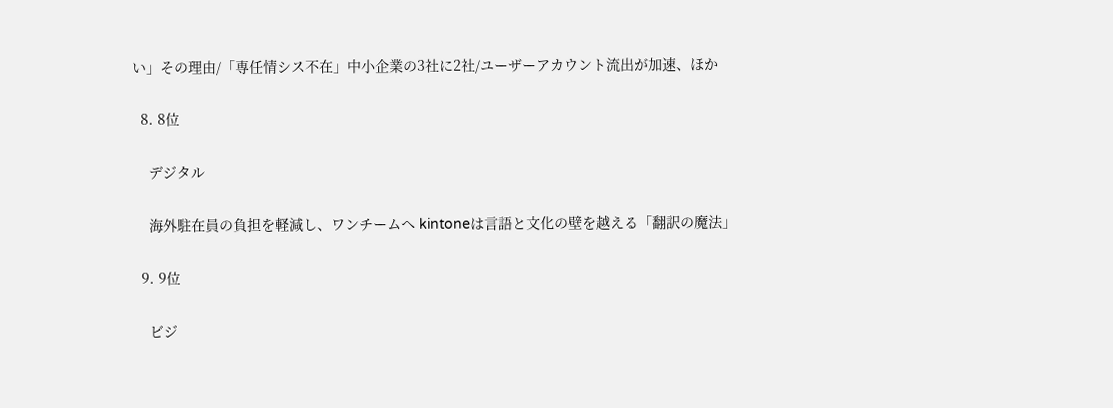い」その理由/「専任情シス不在」中小企業の3社に2社/ユーザーアカウント流出が加速、ほか

  8. 8位

    デジタル

    海外駐在員の負担を軽減し、ワンチームへ kintoneは言語と文化の壁を越える「翻訳の魔法」

  9. 9位

    ビジ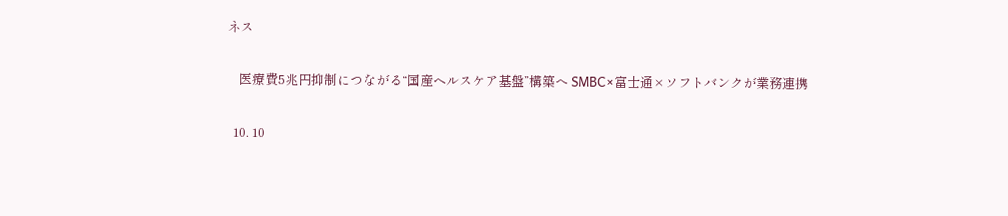ネス

    医療費5兆円抑制につながる“国産ヘルスケア基盤”構築へ SMBC×富士通×ソフトバンクが業務連携

  10. 10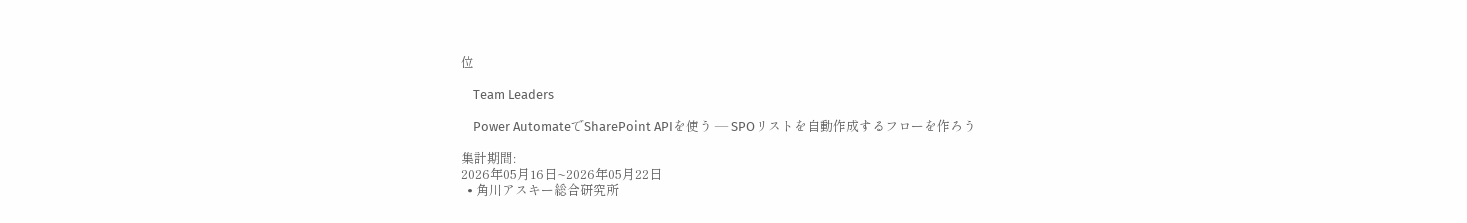位

    Team Leaders

    Power AutomateでSharePoint APIを使う ― SPOリストを自動作成するフローを作ろう

集計期間:
2026年05月16日~2026年05月22日
  • 角川アスキー総合研究所